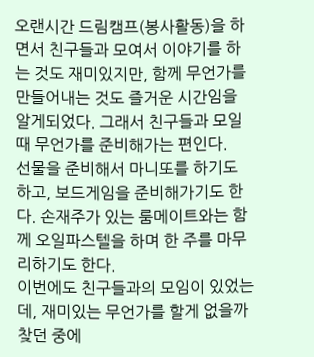오랜시간 드림캠프(봉사활동)을 하면서 친구들과 모여서 이야기를 하는 것도 재미있지만, 함께 무언가를 만들어내는 것도 즐거운 시간임을 알게되었다. 그래서 친구들과 모일 때 무언가를 준비해가는 편인다.
선물을 준비해서 마니또를 하기도 하고, 보드게임을 준비해가기도 한다. 손재주가 있는 룸메이트와는 함께 오일파스텔을 하며 한 주를 마무리하기도 한다.
이번에도 친구들과의 모임이 있었는데, 재미있는 무언가를 할게 없을까 찾던 중에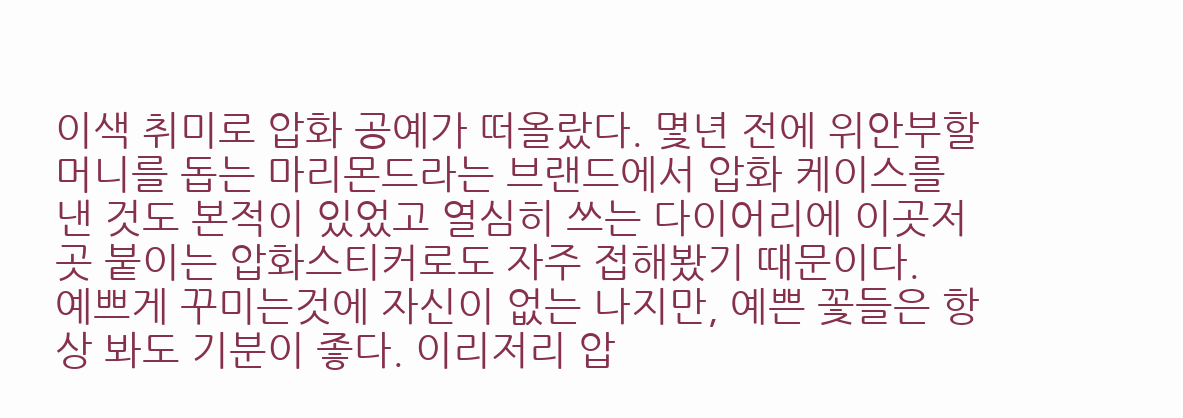이색 취미로 압화 공예가 떠올랐다. 몇년 전에 위안부할머니를 돕는 마리몬드라는 브랜드에서 압화 케이스를 낸 것도 본적이 있었고 열심히 쓰는 다이어리에 이곳저곳 붙이는 압화스티커로도 자주 접해봤기 때문이다.
예쁘게 꾸미는것에 자신이 없는 나지만, 예쁜 꽃들은 항상 봐도 기분이 좋다. 이리저리 압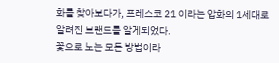화를 찾아보다가, 프레스코 21 이라는 압화의 1세대로 알려진 브랜드를 알게되었다.
꽃으로 노는 모든 방법이라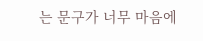는 문구가 너무 마음에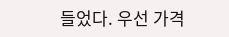들었다. 우선 가격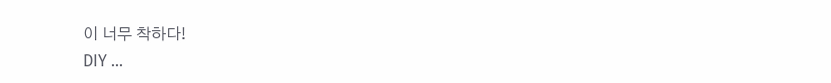이 너무 착하다!
DIY ...